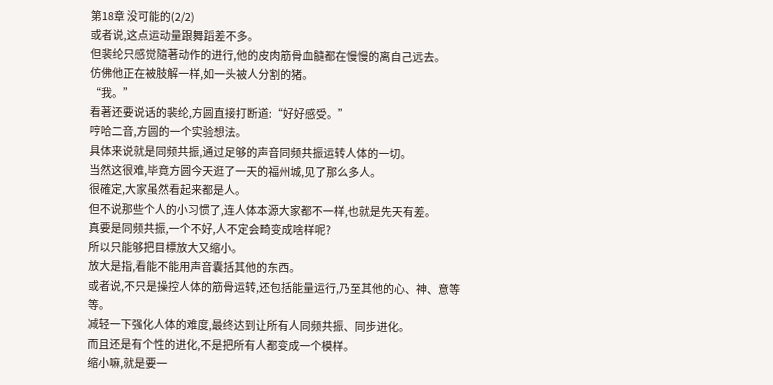第18章 没可能的(2/2)
或者说,这点运动量跟舞蹈差不多。
但裴纶只感觉隨著动作的进行,他的皮肉筋骨血髓都在慢慢的离自己远去。
仿佛他正在被肢解一样,如一头被人分割的猪。
“我。”
看著还要说话的裴纶,方圆直接打断道:“好好感受。”
哼哈二音,方圆的一个实验想法。
具体来说就是同频共振,通过足够的声音同频共振运转人体的一切。
当然这很难,毕竟方圆今天逛了一天的福州城,见了那么多人。
很確定,大家虽然看起来都是人。
但不说那些个人的小习惯了,连人体本源大家都不一样,也就是先天有差。
真要是同频共振,一个不好,人不定会畸变成啥样呢?
所以只能够把目標放大又缩小。
放大是指,看能不能用声音囊括其他的东西。
或者说,不只是操控人体的筋骨运转,还包括能量运行,乃至其他的心、神、意等等。
减轻一下强化人体的难度,最终达到让所有人同频共振、同步进化。
而且还是有个性的进化,不是把所有人都变成一个模样。
缩小嘛,就是要一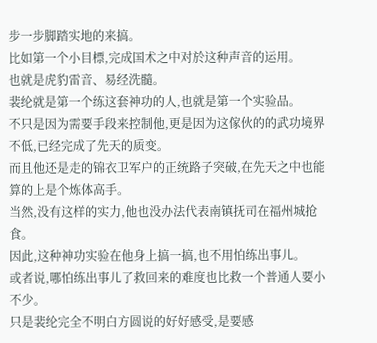步一步脚踏实地的来搞。
比如第一个小目標,完成国术之中对於这种声音的运用。
也就是虎豹雷音、易经洗髓。
裴纶就是第一个练这套神功的人,也就是第一个实验品。
不只是因为需要手段来控制他,更是因为这傢伙的的武功境界不低,已经完成了先天的质变。
而且他还是走的锦衣卫军户的正统路子突破,在先天之中也能算的上是个炼体高手。
当然,没有这样的实力,他也没办法代表南镇抚司在福州城抢食。
因此,这种神功实验在他身上搞一搞,也不用怕练出事儿。
或者说,哪怕练出事儿了救回来的难度也比救一个普通人要小不少。
只是裴纶完全不明白方圆说的好好感受,是要感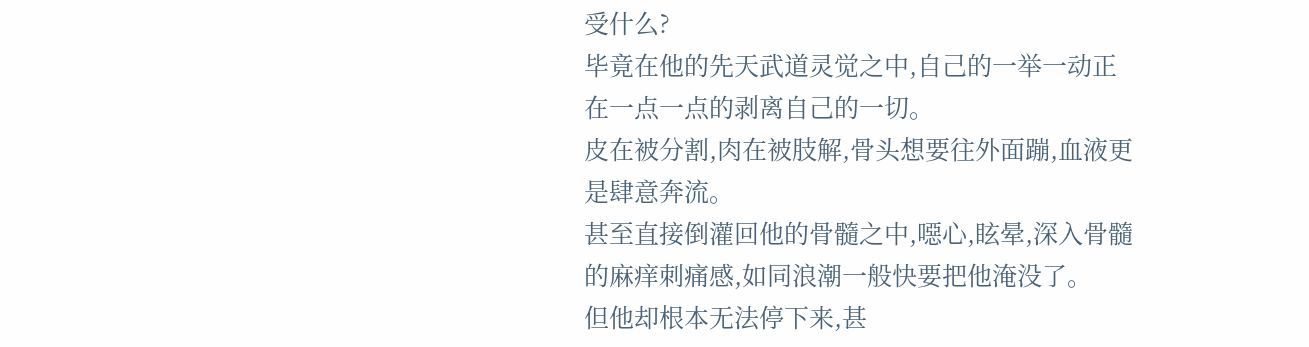受什么?
毕竟在他的先天武道灵觉之中,自己的一举一动正在一点一点的剥离自己的一切。
皮在被分割,肉在被肢解,骨头想要往外面蹦,血液更是肆意奔流。
甚至直接倒灌回他的骨髓之中,噁心,眩晕,深入骨髓的麻痒刺痛感,如同浪潮一般快要把他淹没了。
但他却根本无法停下来,甚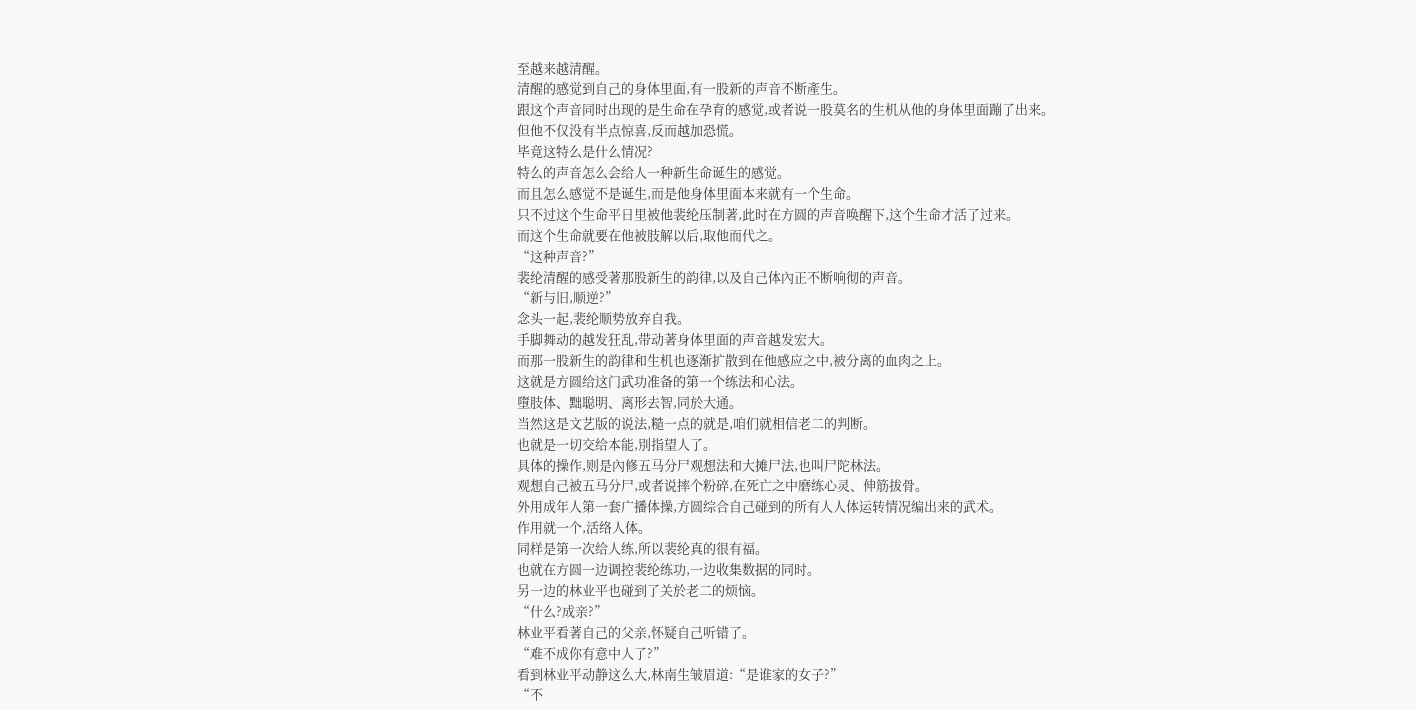至越来越清醒。
清醒的感觉到自己的身体里面,有一股新的声音不断產生。
跟这个声音同时出现的是生命在孕育的感觉,或者说一股莫名的生机从他的身体里面蹦了出来。
但他不仅没有半点惊喜,反而越加恐慌。
毕竟这特么是什么情况?
特么的声音怎么会给人一种新生命诞生的感觉。
而且怎么感觉不是诞生,而是他身体里面本来就有一个生命。
只不过这个生命平日里被他裴纶压制著,此时在方圆的声音唤醒下,这个生命才活了过来。
而这个生命就要在他被肢解以后,取他而代之。
“这种声音?”
裴纶清醒的感受著那股新生的韵律,以及自己体內正不断响彻的声音。
“新与旧,顺逆?”
念头一起,裴纶顺势放弃自我。
手脚舞动的越发狂乱,带动著身体里面的声音越发宏大。
而那一股新生的韵律和生机也逐渐扩散到在他感应之中,被分离的血肉之上。
这就是方圆给这门武功准备的第一个练法和心法。
墮肢体、黜聪明、离形去智,同於大通。
当然这是文艺版的说法,糙一点的就是,咱们就相信老二的判断。
也就是一切交给本能,別指望人了。
具体的操作,则是內修五马分尸观想法和大摊尸法,也叫尸陀林法。
观想自己被五马分尸,或者说摔个粉碎,在死亡之中磨练心灵、伸筋拔骨。
外用成年人第一套广播体操,方圆综合自己碰到的所有人人体运转情况编出来的武术。
作用就一个,活络人体。
同样是第一次给人练,所以裴纶真的很有福。
也就在方圆一边调控裴纶练功,一边收集数据的同时。
另一边的林业平也碰到了关於老二的烦恼。
“什么?成亲?”
林业平看著自己的父亲,怀疑自己听错了。
“难不成你有意中人了?”
看到林业平动静这么大,林南生皱眉道:“是谁家的女子?”
“不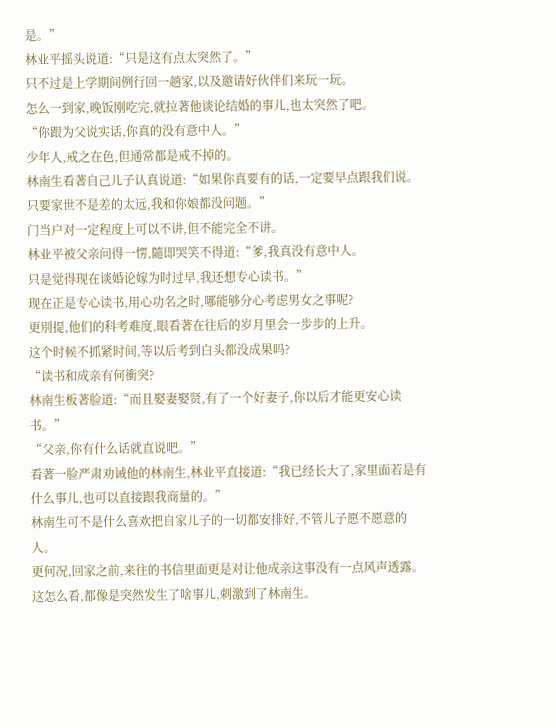是。”
林业平摇头说道:“只是这有点太突然了。”
只不过是上学期间例行回一趟家,以及邀请好伙伴们来玩一玩。
怎么一到家,晚饭刚吃完,就拉著他谈论结婚的事儿,也太突然了吧。
“你跟为父说实话,你真的没有意中人。”
少年人,戒之在色,但通常都是戒不掉的。
林南生看著自己儿子认真说道:“如果你真要有的话,一定要早点跟我们说。
只要家世不是差的太远,我和你娘都没问题。”
门当户对一定程度上可以不讲,但不能完全不讲。
林业平被父亲问得一愣,隨即哭笑不得道:“爹,我真没有意中人。
只是觉得现在谈婚论嫁为时过早,我还想专心读书。”
现在正是专心读书,用心功名之时,哪能够分心考虑男女之事呢?
更別提,他们的科考难度,眼看著在往后的岁月里会一步步的上升。
这个时候不抓紧时间,等以后考到白头都没成果吗?
“读书和成亲有何衝突?
林南生板著脸道:“而且娶妻娶贤,有了一个好妻子,你以后才能更安心读书。”
“父亲,你有什么话就直说吧。”
看著一脸严肃劝诫他的林南生,林业平直接道:“我已经长大了,家里面若是有什么事儿,也可以直接跟我商量的。”
林南生可不是什么喜欢把自家儿子的一切都安排好,不管儿子愿不愿意的人。
更何况,回家之前,来往的书信里面更是对让他成亲这事没有一点风声透露。
这怎么看,都像是突然发生了啥事儿,刺激到了林南生。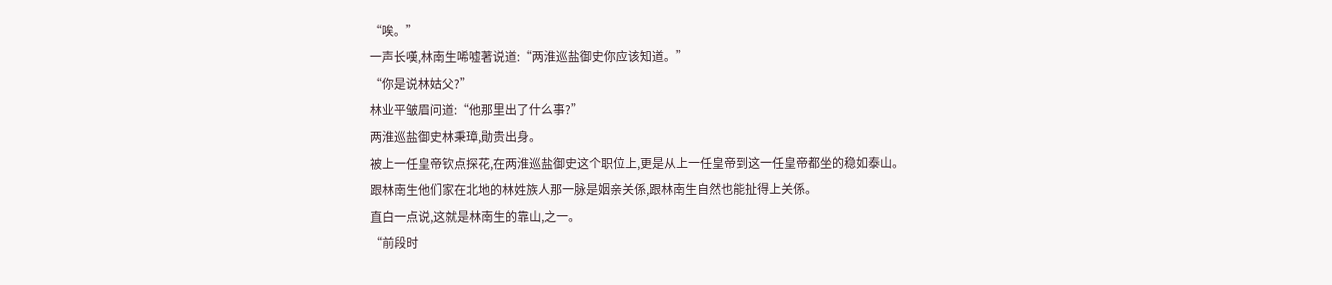“唉。”
一声长嘆,林南生唏嘘著说道:“两淮巡盐御史你应该知道。”
“你是说林姑父?”
林业平皱眉问道:“他那里出了什么事?”
两淮巡盐御史林秉璋,勛贵出身。
被上一任皇帝钦点探花,在两淮巡盐御史这个职位上,更是从上一任皇帝到这一任皇帝都坐的稳如泰山。
跟林南生他们家在北地的林姓族人那一脉是姻亲关係,跟林南生自然也能扯得上关係。
直白一点说,这就是林南生的靠山,之一。
“前段时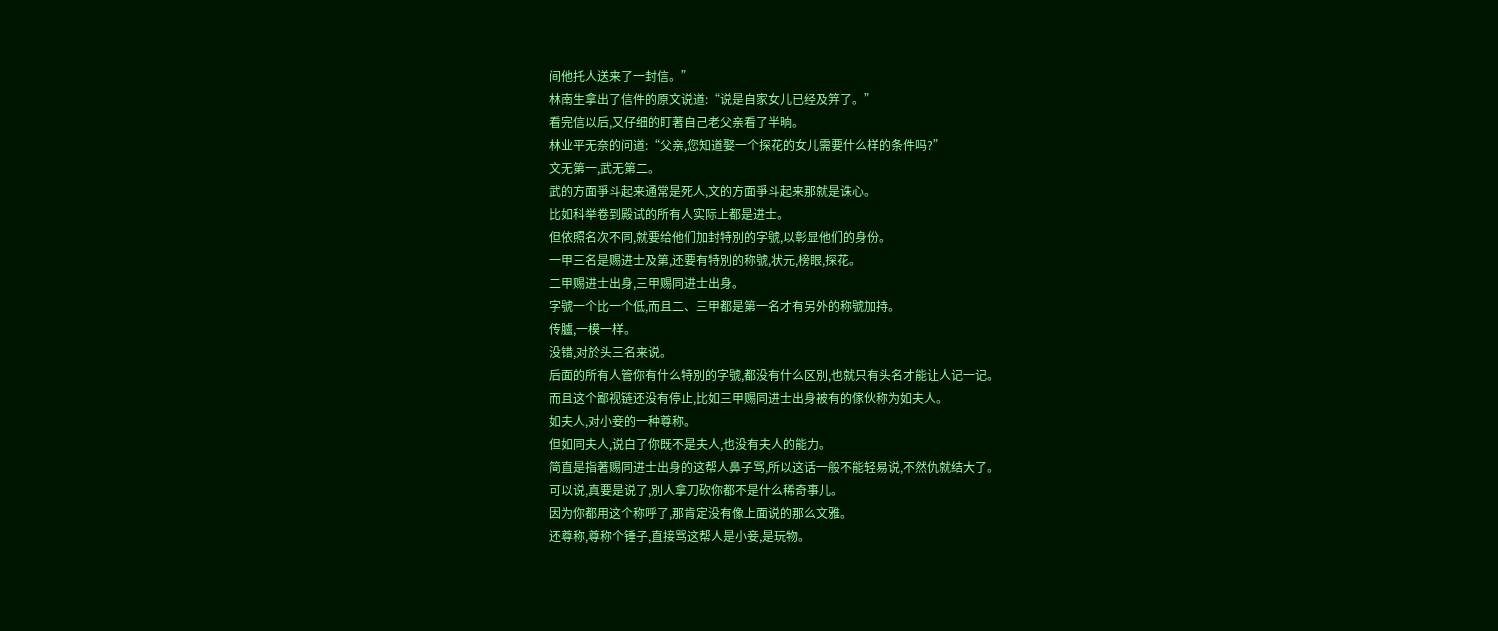间他托人送来了一封信。”
林南生拿出了信件的原文说道:“说是自家女儿已经及笄了。”
看完信以后,又仔细的盯著自己老父亲看了半晌。
林业平无奈的问道:“父亲,您知道娶一个探花的女儿需要什么样的条件吗?”
文无第一,武无第二。
武的方面爭斗起来通常是死人,文的方面爭斗起来那就是诛心。
比如科举卷到殿试的所有人实际上都是进士。
但依照名次不同,就要给他们加封特別的字號,以彰显他们的身份。
一甲三名是赐进士及第,还要有特別的称號,状元,榜眼,探花。
二甲赐进士出身,三甲赐同进士出身。
字號一个比一个低,而且二、三甲都是第一名才有另外的称號加持。
传臚,一模一样。
没错,对於头三名来说。
后面的所有人管你有什么特別的字號,都没有什么区別,也就只有头名才能让人记一记。
而且这个鄙视链还没有停止,比如三甲赐同进士出身被有的傢伙称为如夫人。
如夫人,对小妾的一种尊称。
但如同夫人,说白了你既不是夫人,也没有夫人的能力。
简直是指著赐同进士出身的这帮人鼻子骂,所以这话一般不能轻易说,不然仇就结大了。
可以说,真要是说了,別人拿刀砍你都不是什么稀奇事儿。
因为你都用这个称呼了,那肯定没有像上面说的那么文雅。
还尊称,尊称个锤子,直接骂这帮人是小妾,是玩物。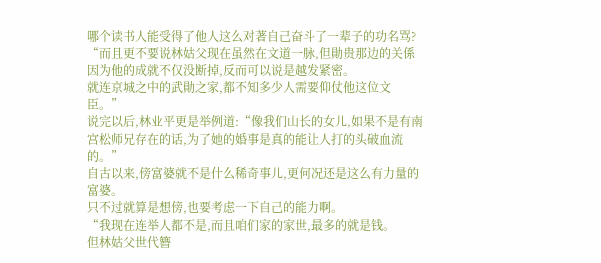哪个读书人能受得了他人这么对著自己奋斗了一辈子的功名骂?
“而且更不要说林姑父现在虽然在文道一脉,但勛贵那边的关係因为他的成就不仅没断掉,反而可以说是越发紧密。
就连京城之中的武勛之家,都不知多少人需要仰仗他这位文臣。”
说完以后,林业平更是举例道:“像我们山长的女儿,如果不是有南宫松师兄存在的话,为了她的婚事是真的能让人打的头破血流的。”
自古以来,傍富婆就不是什么稀奇事儿,更何况还是这么有力量的富婆。
只不过就算是想傍,也要考虑一下自己的能力啊。
“我现在连举人都不是,而且咱们家的家世,最多的就是钱。
但林姑父世代簪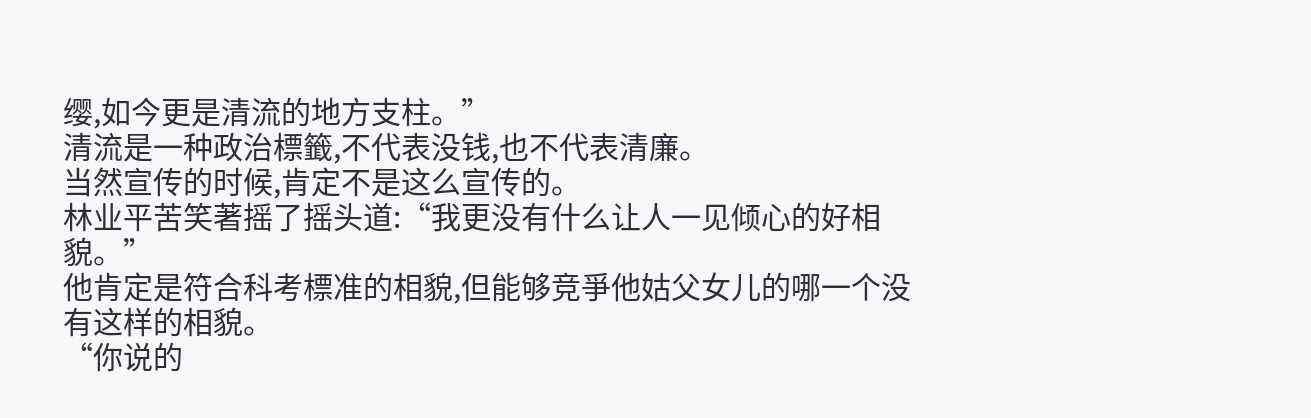缨,如今更是清流的地方支柱。”
清流是一种政治標籤,不代表没钱,也不代表清廉。
当然宣传的时候,肯定不是这么宣传的。
林业平苦笑著摇了摇头道:“我更没有什么让人一见倾心的好相貌。”
他肯定是符合科考標准的相貌,但能够竞爭他姑父女儿的哪一个没有这样的相貌。
“你说的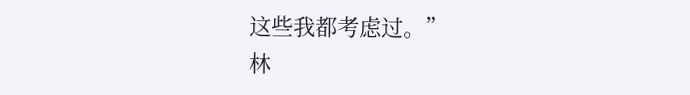这些我都考虑过。”
林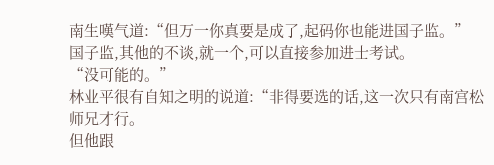南生嘆气道:“但万一你真要是成了,起码你也能进国子监。”
国子监,其他的不谈,就一个,可以直接参加进士考试。
“没可能的。”
林业平很有自知之明的说道:“非得要选的话,这一次只有南宫松师兄才行。
但他跟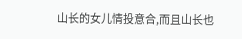山长的女儿情投意合,而且山长也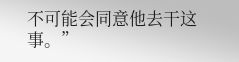不可能会同意他去干这事。”